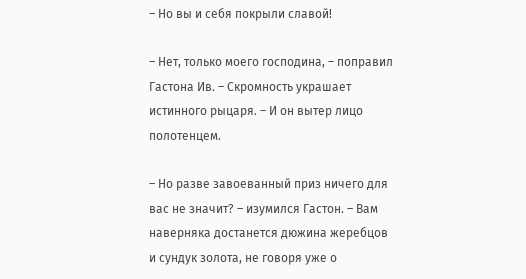– Но вы и себя покрыли славой!

– Нет, только моего господина, – поправил Гастона Ив. – Скромность украшает истинного рыцаря. – И он вытер лицо полотенцем.

– Но разве завоеванный приз ничего для вас не значит? – изумился Гастон. – Вам наверняка достанется дюжина жеребцов и сундук золота, не говоря уже о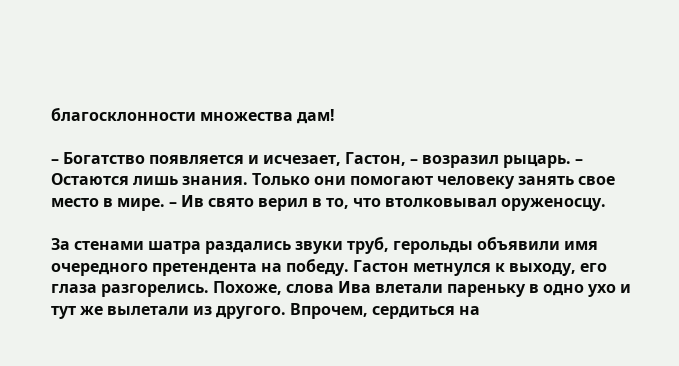благосклонности множества дам!

– Богатство появляется и исчезает, Гастон, – возразил рыцарь. – Остаются лишь знания. Только они помогают человеку занять свое место в мире. – Ив свято верил в то, что втолковывал оруженосцу.

За стенами шатра раздались звуки труб, герольды объявили имя очередного претендента на победу. Гастон метнулся к выходу, его глаза разгорелись. Похоже, слова Ива влетали пареньку в одно ухо и тут же вылетали из другого. Впрочем, сердиться на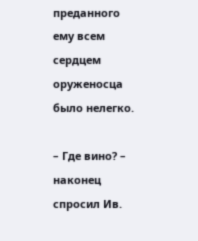преданного ему всем сердцем оруженосца было нелегко.

– Где вино? – наконец спросил Ив.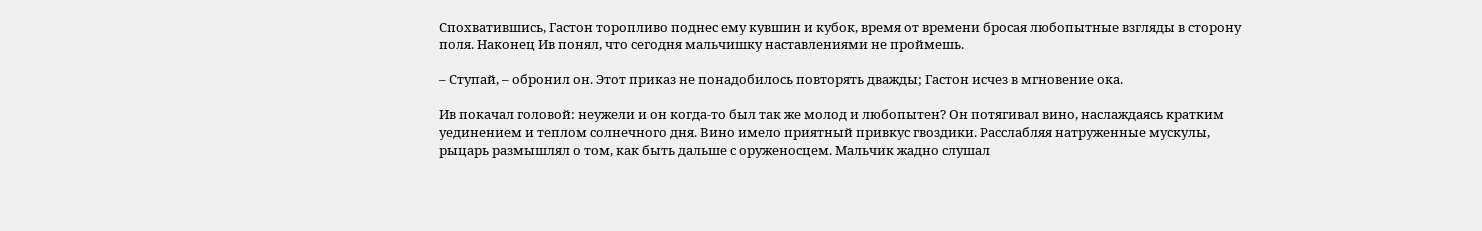Спохватившись, Гастон торопливо поднес ему кувшин и кубок, время от времени бросая любопытные взгляды в сторону поля. Наконец Ив понял, что сегодня мальчишку наставлениями не проймешь.

– Ступай, – обронил он. Этот приказ не понадобилось повторять дважды; Гастон исчез в мгновение ока.

Ив покачал головой: неужели и он когда-то был так же молод и любопытен? Он потягивал вино, наслаждаясь кратким уединением и теплом солнечного дня. Вино имело приятный привкус гвоздики. Расслабляя натруженные мускулы, рыцарь размышлял о том, как быть дальше с оруженосцем. Мальчик жадно слушал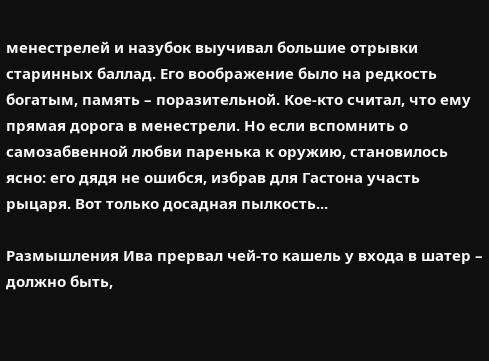менестрелей и назубок выучивал большие отрывки старинных баллад. Его воображение было на редкость богатым, память – поразительной. Кое-кто считал, что ему прямая дорога в менестрели. Но если вспомнить о самозабвенной любви паренька к оружию, становилось ясно: его дядя не ошибся, избрав для Гастона участь рыцаря. Вот только досадная пылкость...

Размышления Ива прервал чей-то кашель у входа в шатер – должно быть,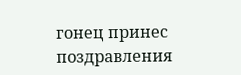гонец принес поздравления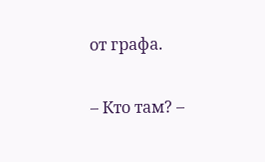от графа.

– Кто там? –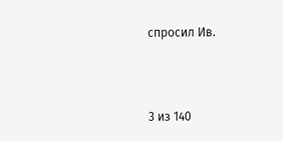спросил Ив.



3 из 140